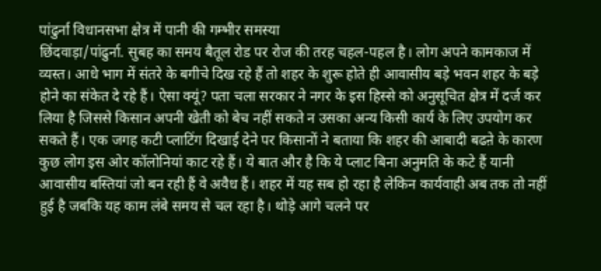पांढुर्ना विधानसभा क्षेत्र में पानी की गम्भीर समस्या
छिंदवाड़ा/पांढुर्ना. सुबह का समय बैतूल रोड पर रोज की तरह चहल-पहल है। लोग अपने कामकाज में व्यस्त। आधे भाग में संतरे के बगीचे दिख रहे हैं तो शहर के शुरू होते ही आवासीय बड़े भवन शहर के बड़े होने का संकेत दे रहे हैं। ऐसा क्यूं? पता चला सरकार ने नगर के इस हिस्से को अनुसूचित क्षेत्र में दर्ज कर लिया है जिससे किसान अपनी खेती को बेच नहीं सकते न उसका अन्य किसी कार्य के लिए उपयोग कर सकते हैं। एक जगह कटी प्लाटिंग दिखाई देने पर किसानों ने बताया कि शहर की आबादी बढऩे के कारण कुछ लोग इस ओर कॉलोनियां काट रहे हैं। ये बात और है कि ये प्लाट बिना अनुमति के कटे हैं यानी आवासीय बस्तियां जो बन रही हैं वे अवैध हैं। शहर में यह सब हो रहा है लेकिन कार्यवाही अब तक तो नहीं हुई है जबकि यह काम लंबे समय से चल रहा है। थोड़े आगे चलने पर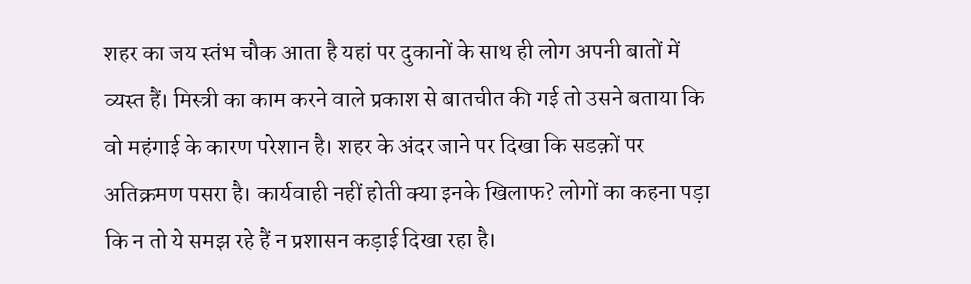शहर का जय स्तंभ चौक आता है यहां पर दुकानों के साथ ही लोग अपनी बातों में व्यस्त हैं। मिस्त्री का काम करने वाले प्रकाश से बातचीत की गई तो उसने बताया कि वो महंगाई के कारण परेशान है। शहर के अंदर जाने पर दिखा कि सडक़ों पर अतिक्रमण पसरा है। कार्यवाही नहीं होती क्या इनके खिलाफ? लोगों का कहना पड़ा कि न तो ये समझ रहे हैं न प्रशासन कड़ाई दिखा रहा है।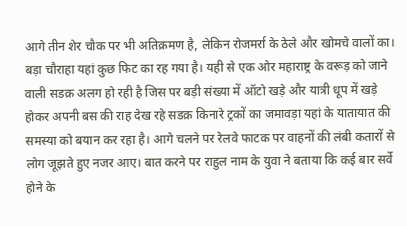आगे तीन शेर चौक पर भी अतिक्रमण है, लेकिन रोजमर्रा के ठेले और खोमचे वालों का।
बड़ा चौराहा यहां कुछ फिट का रह गया है। यही से एक ओर महाराष्ट्र के वरूड़ को जाने वाली सडक़ अलग हो रही है जिस पर बड़ी संख्या में ऑटो खड़े और यात्री धूप में खड़े होकर अपनी बस की राह देख रहे सडक़ किनारे ट्रकों का जमावड़ा यहां के यातायात की समस्या को बयान कर रहा है। आगे चलने पर रेलवे फाटक पर वाहनों की लंबी कतारों से लोग जूझते हुए नजर आए। बात करने पर राहुल नाम के युवा ने बताया कि कई बार सर्वे होने के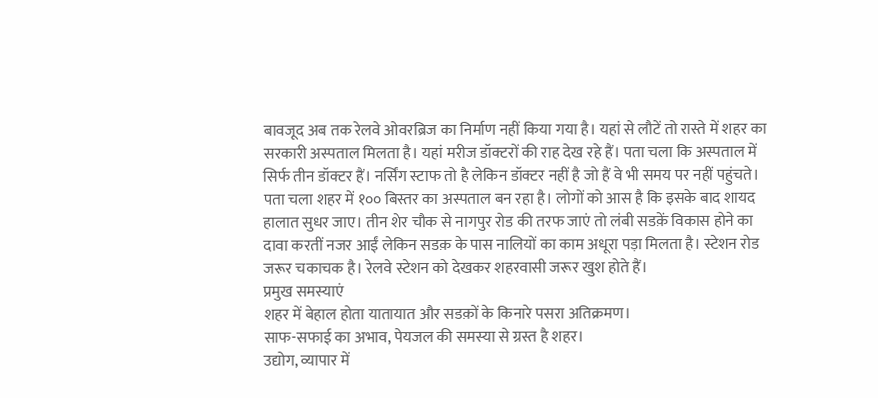बावजूद अब तक रेलवे ओवरब्रिज का निर्माण नहीं किया गया है। यहां से लौटें तो रास्ते में शहर का सरकारी अस्पताल मिलता है। यहां मरीज डॉक्टरों की राह देख रहे हैं। पता चला कि अस्पताल में सिर्फ तीन डॉक्टर हैं। नर्सिंग स्टाफ तो है लेकिन डॉक्टर नहीं है जो हैं वे भी समय पर नहीं पहुंचते।
पता चला शहर में १०० बिस्तर का अस्पताल बन रहा है। लोगों को आस है कि इसके बाद शायद हालात सुधर जाए। तीन शेर चौक से नागपुर रोड की तरफ जाएं तो लंबी सडक़ें विकास होने का दावा करतीं नजर आईं लेकिन सडक़ के पास नालियों का काम अधूरा पड़ा मिलता है। स्टेशन रोड जरूर चकाचक है। रेलवे स्टेशन को देखकर शहरवासी जरूर खुश होते हैं।
प्रमुख समस्याएं
शहर में बेहाल होता यातायात और सडक़ों के किनारे पसरा अतिक्रमण।
साफ-सफाई का अभाव, पेयजल की समस्या से ग्रस्त है शहर।
उद्योग, व्यापार में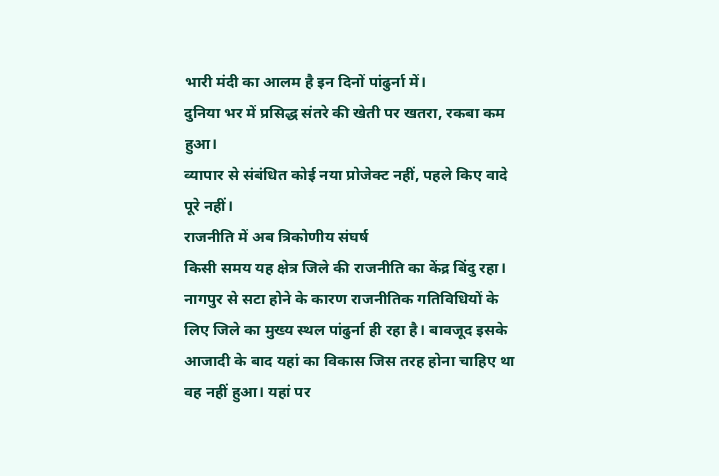भारी मंदी का आलम है इन दिनों पांढुर्ना में।
दुनिया भर में प्रसिद्ध संतरे की खेती पर खतरा, रकबा कम हुआ।
व्यापार से संबंधित कोई नया प्रोजेक्ट नहीं, पहले किए वादे पूरे नहीं।
राजनीति में अब त्रिकोणीय संघर्ष
किसी समय यह क्षेत्र जिले की राजनीति का केंद्र बिंदु रहा। नागपुर से सटा होने के कारण राजनीतिक गतिविधियों के लिए जिले का मुख्य स्थल पांढुर्ना ही रहा है। बावजूद इसके आजादी के बाद यहां का विकास जिस तरह होना चाहिए था वह नहीं हुआ। यहां पर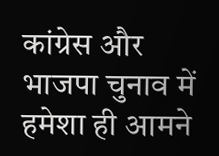कांग्रेस और भाजपा चुनाव में हमेशा ही आमने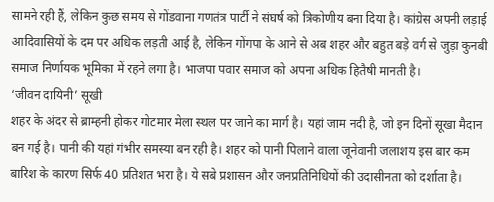सामने रही हैं, लेकिन कुछ समय से गोंडवाना गणतंत्र पार्टी ने संघर्ष को त्रिकोणीय बना दिया है। कांग्रेस अपनी लड़ाई आदिवासियों के दम पर अधिक लड़ती आई है, लेकिन गोंगपा के आने से अब शहर और बहुत बड़े वर्ग से जुड़ा कुनबी समाज निर्णायक भूमिका में रहने लगा है। भाजपा पवार समाज को अपना अधिक हितैषी मानती है।
‘जीवन दायिनी’ सूखी
शहर के अंदर से ब्राम्हनी होकर गोटमार मेला स्थल पर जाने का मार्ग है। यहां जाम नदी है, जो इन दिनों सूखा मैदान बन गई है। पानी की यहां गंभीर समस्या बन रही है। शहर को पानी पिलाने वाला जूनेवानी जलाशय इस बार कम बारिश के कारण सिर्फ 40 प्रतिशत भरा है। ये सबे प्रशासन और जनप्रतिनिधियों की उदासीनता को दर्शाता है।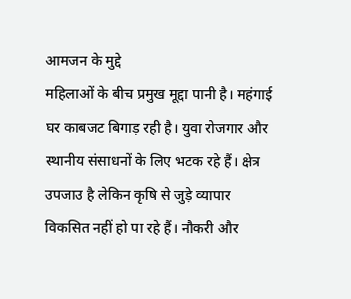आमजन के मुद्दे
महिलाओं के बीच प्रमुख मूद्दा पानी है। महंगाई घर काबजट बिगाड़ रही है। युवा रोजगार और स्थानीय संसाधनों के लिए भटक रहे हैं। क्षेत्र उपजाउ है लेकिन कृषि से जुड़े व्यापार विकसित नहीं हो पा रहे हैं। नौकरी और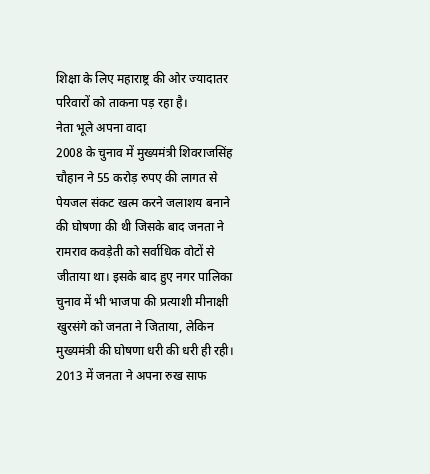शिक्षा के लिए महाराष्ट्र की ओर ज्यादातर परिवारों को ताकना पड़ रहा है।
नेता भूले अपना वादा
2008 के चुनाव में मुख्यमंत्री शिवराजसिंह चौहान ने 55 करोड़ रुपए की लागत से पेयजल संकट खत्म करने जलाशय बनाने की घोषणा की थी जिसके बाद जनता ने रामराव कवड़ेती को सर्वाधिक वोटों से जीताया था। इसके बाद हुए नगर पालिका चुनाव में भी भाजपा की प्रत्याशी मीनाक्षी खुरसंगे को जनता ने जिताया, लेकिन मुख्यमंत्री की घोषणा धरी की धरी ही रही। 2013 में जनता ने अपना रुख साफ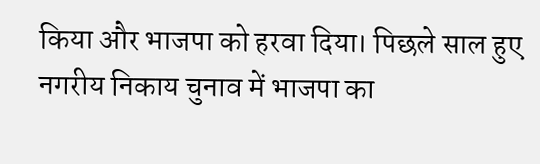किया और भाजपा को हरवा दिया। पिछले साल हुए नगरीय निकाय चुनाव में भाजपा का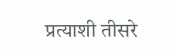प्रत्याशी तीसरे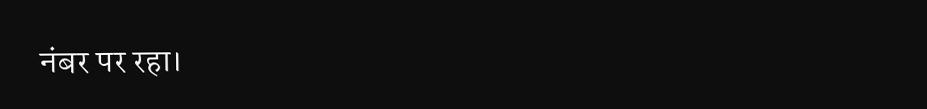नंबर पर रहा।